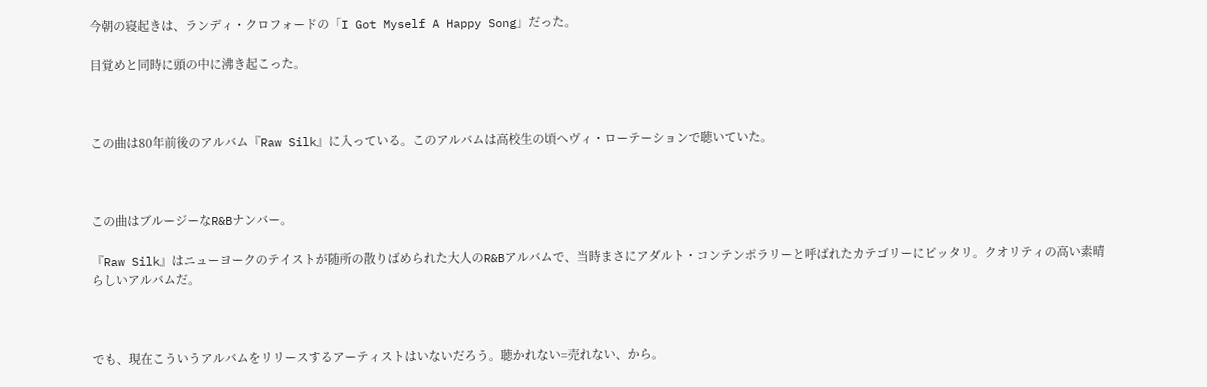今朝の寝起きは、ランディ・クロフォードの「I Got Myself A Happy Song」だった。

目覚めと同時に頭の中に沸き起こった。



この曲は80年前後のアルバム『Raw Silk』に入っている。このアルバムは高校生の頃へヴィ・ローテーションで聴いていた。



この曲はブルージーなR&Bナンバー。

『Raw Silk』はニューヨークのテイストが随所の散りばめられた大人のR&Bアルバムで、当時まさにアダルト・コンテンポラリーと呼ばれたカテゴリーにピッタリ。クオリティの高い素晴らしいアルバムだ。



でも、現在こういうアルバムをリリースするアーティストはいないだろう。聴かれない=売れない、から。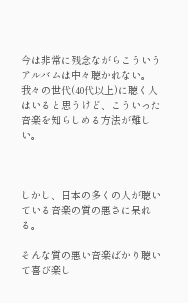今は非常に残念ながらこういうアルバムは中々聴かれない。
我々の世代(40代以上)に聴く人はいると思うけど、こういった音楽を知らしめる方法が難しい。



しかし、日本の多くの人が聴いている音楽の質の悪さに呆れる。

そんな質の悪い音楽ばかり聴いて喜び楽し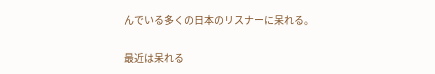んでいる多くの日本のリスナーに呆れる。

最近は呆れる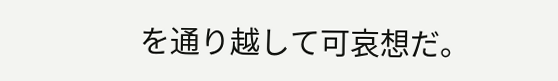を通り越して可哀想だ。